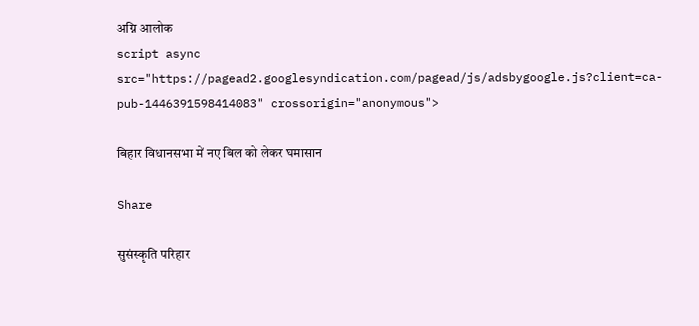अग्नि आलोक
script async src="https://pagead2.googlesyndication.com/pagead/js/adsbygoogle.js?client=ca-pub-1446391598414083" crossorigin="anonymous">

बिहार विधानसभा में नए बिल को लेकर घमासान

Share

सुसंस्कृति परिहार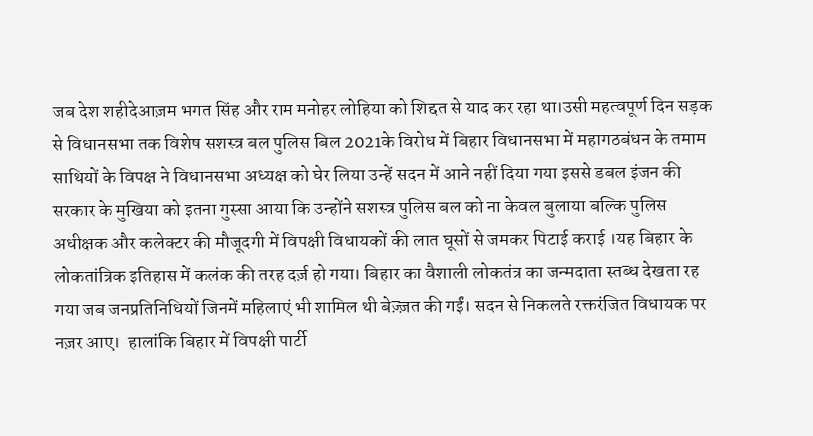जब देश शहीदेआज़म भगत सिंह और राम मनोहर लोहिया को शिद्दत से याद कर रहा था।उसी महत्वपूर्ण दिन सड़क से विधानसभा तक विशेष सशस्त्र बल पुलिस बिल 2021के विरोध में बिहार विधानसभा में महागठबंधन के तमाम साथियों के विपक्ष ने विधानसभा अध्यक्ष को घेर लिया उन्हें सदन में आने नहीं दिया गया इससे डबल इंजन की सरकार के मुखिया को इतना गुस्सा आया कि उन्होंने सशस्त्र पुलिस बल को ना केवल बुलाया बल्कि पुलिस अधीक्षक और कलेक्टर की मौजूदगी में विपक्षी विधायकों की लात घूसों से जमकर पिटाई कराई ।यह बिहार के लोकतांत्रिक इतिहास में कलंक की तरह दर्ज़ हो गया। बिहार का वैशाली लोकतंत्र का जन्मदाता स्तब्ध देखता रह गया जब जनप्रतिनिधियों जिनमें महिलाएं भी शामिल थी बेज़्ज़त की गईं। सदन से निकलते रक्तरंजित विधायक पर नज़र आए।  हालांकि बिहार में विपक्षी पार्टी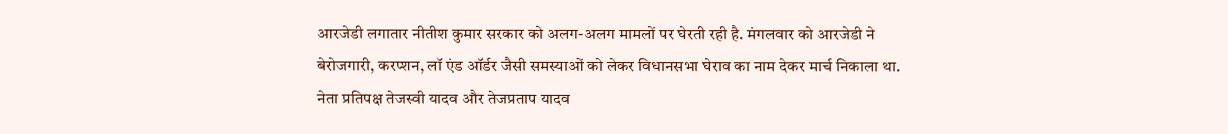आरजेडी लगातार नीतीश कुमार सरकार को अलग-अलग मामलों पर घेरती रही है. मंगलवार को आरजेडी ने बेरोजगारी, करप्शन, लॉ एंड ऑर्डर जैसी समस्याओं को लेकर विधानसभा घेराव का नाम देकर मार्च निकाला था. नेता प्रतिपक्ष तेजस्वी यादव और तेजप्रताप यादव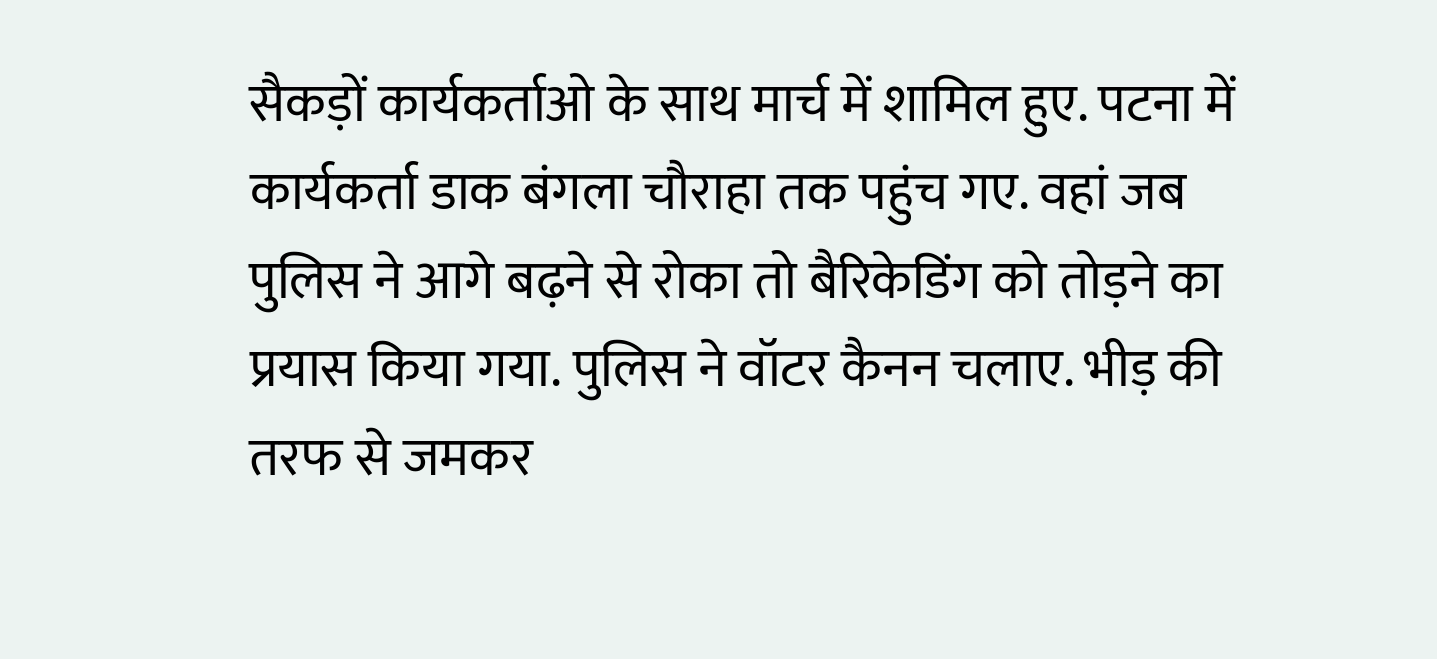सैकड़ों कार्यकर्ताओ के साथ मार्च में शामिल हुए. पटना में कार्यकर्ता डाक बंगला चौराहा तक पहुंच गए. वहां जब पुलिस ने आगे बढ़ने से रोका तो बैरिकेडिंग को तोड़ने का प्रयास किया गया. पुलिस ने वॉटर कैनन चलाए. भीड़ की तरफ से जमकर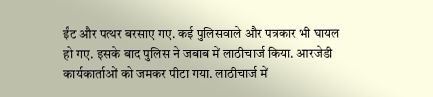ईंट और पत्थर बरसाए गए. कई पुलिसवाले और पत्रकार भी घायल हो गए. इसके बाद पुलिस ने जबाब में लाठीचार्ज किया. आरजेडी कार्यकार्ताओं को जमकर पीटा गया. लाठीचार्ज में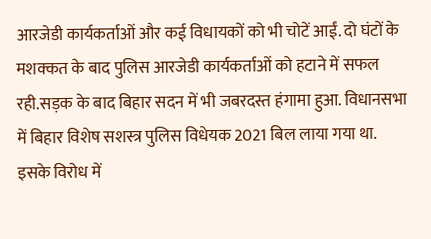आरजेडी कार्यकर्ताओं और कई विधायकों को भी चोटें आईं. दो घंटों के मशक्कत के बाद पुलिस आरजेडी कार्यकर्ताओं को हटाने में सफल रही.सड़क के बाद बिहार सदन में भी जबरदस्त हंगामा हुआ. विधानसभा में बिहार विशेष सशस्त्र पुलिस विधेयक 2021 बिल लाया गया था. इसके विरोध में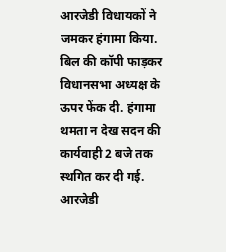आरजेडी विधायकों ने जमकर हंगामा किया. बिल की कॉपी फाड़कर विधानसभा अध्यक्ष के ऊपर फेंक दी. हंगामा थमता न देख सदन की कार्यवाही 2 बजे तक स्थगित कर दी गई. आरजेडी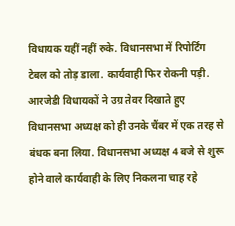विधायक यहीं नहीं रुके. विधानसभा में रिपोर्टिंग टेबल को तोड़ डाला. कार्यवाही फिर रोकनी पड़ी. आरजेडी विधायकों ने उग्र तेवर दिखाते हुए विधानसभा अध्यक्ष को ही उनके चैंबर में एक तरह से बंधक बना लिया. विधानसभा अध्यक्ष 4 बजे से शुरू होने वाले कार्यवाही के लिए निकलना चाह रहे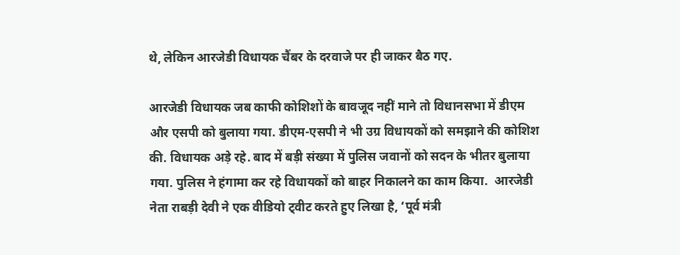थे, लेकिन आरजेडी विधायक चैंबर के दरवाजे पर ही जाकर बैठ गए.

आरजेडी विधायक जब काफी कोशिशों के बावजूद नहीं माने तो विधानसभा में डीएम और एसपी को बुलाया गया. डीएम-एसपी ने भी उग्र विधायकों को समझाने की कोशिश की. विधायक अड़े रहे. बाद में बड़ी संख्या में पुलिस जवानों को सदन के भीतर बुलाया गया. पुलिस ने हंगामा कर रहे विधायकों को बाहर निकालने का काम किया.  आरजेडी नेता राबड़ी देवी ने एक वीडियो ट्वीट करते हुए लिखा है, ‘पूर्व मंत्री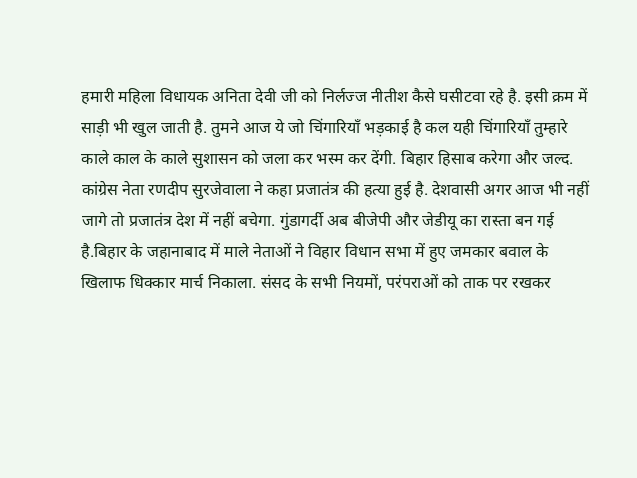हमारी महिला विधायक अनिता देवी जी को निर्लज्ज नीतीश कैसे घसीटवा रहे है. इसी क्रम में साड़ी भी खुल जाती है. तुमने आज ये जो चिंगारियाँ भड़काई है कल यही चिंगारियाँ तुम्हारे काले काल के काले सुशासन को जला कर भस्म कर देंगी. बिहार हिसाब करेगा और जल्द. कांग्रेस नेता रणदीप सुरजेवाला ने कहा प्रजातंत्र की हत्या हुई है. देशवासी अगर आज भी नहीं जागे तो प्रजातंत्र देश में नहीं बचेगा. गुंडागर्दी अब बीजेपी और जेडीयू का रास्ता बन गई है.बिहार के जहानाबाद में माले नेताओं ने विहार विधान सभा में हुए जमकार बवाल के खिलाफ धिक्कार मार्च निकाला. संसद के सभी नियमों, परंपराओं को ताक पर रखकर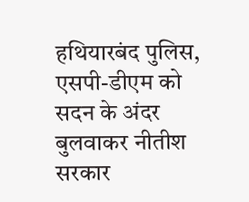हथियारबंद पुलिस, एसपी-डीएम को सदन के अंदर बुलवाकर नीतीश सरकार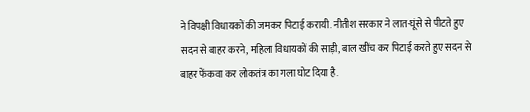ने विपक्षी विधायकों की जमकर पिटाई करायी. नीतीश सरकार ने लात-घूंसे से पीटते हुए सदन से बाहर करने, महिला विधायकों की साड़ी, बाल खींच कर पिटाई करते हुए सदन से बाहर फेंकवा कर लोकतंत्र का गला घोट दिया है.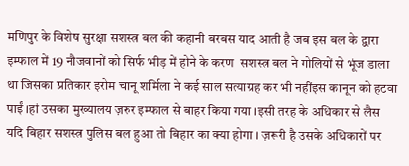मणिपुर के विशेष सुरक्षा सशस्त्र बल की कहानी बरबस याद आती है जब इस बल के द्वारा इम्फाल में 19 नौजवानों को सिर्फ भीड़ में होने के करण  सशस्त्र बल ने गोलियों से भूंज डाला था जिसका प्रतिकार इरोम चानू शर्मिला ने कई साल सत्याग्रह कर भी नहींइस कानून को हटवा पाईं ।हां उसका मुख्यालय ज़रुर इम्फाल से बाहर किया गया ।इसी तरह के अधिकार से लैस यदि बिहार सशस्त्र पुलिस बल हुआ तो बिहार का क्या होगा । ज़रूरी है उसके अधिकारों पर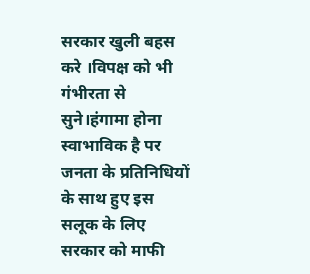सरकार खुली बहस करे ।विपक्ष को भी गंभीरता से सुने।हंगामा होना स्वाभाविक है पर जनता के प्रतिनिधियों के साथ हुए इस सलूक के लिए सरकार को माफी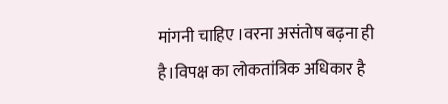मांगनी चाहिए ।वरना असंतोष बढ़ना ही है।विपक्ष का लोकतांत्रिक अधिकार है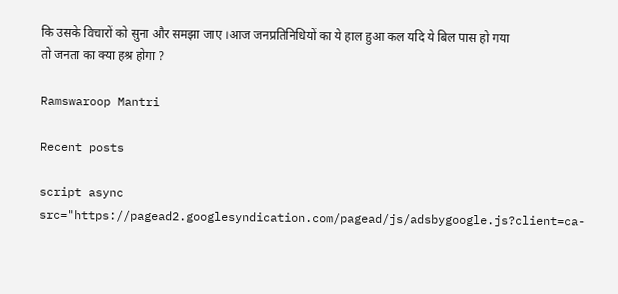कि उसके विचारों को सुना और समझा जाए ।आज जनप्रतिनिधियों का ये हाल हुआ कल यदि ये बिल पास हो गया तो जनता का क्या हश्र होगा ?

Ramswaroop Mantri

Recent posts

script async src="https://pagead2.googlesyndication.com/pagead/js/adsbygoogle.js?client=ca-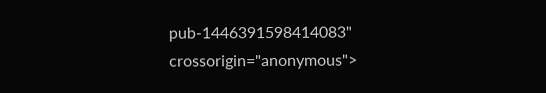pub-1446391598414083" crossorigin="anonymous">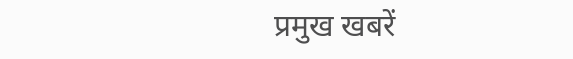प्रमुख खबरें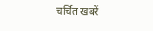चर्चित खबरें